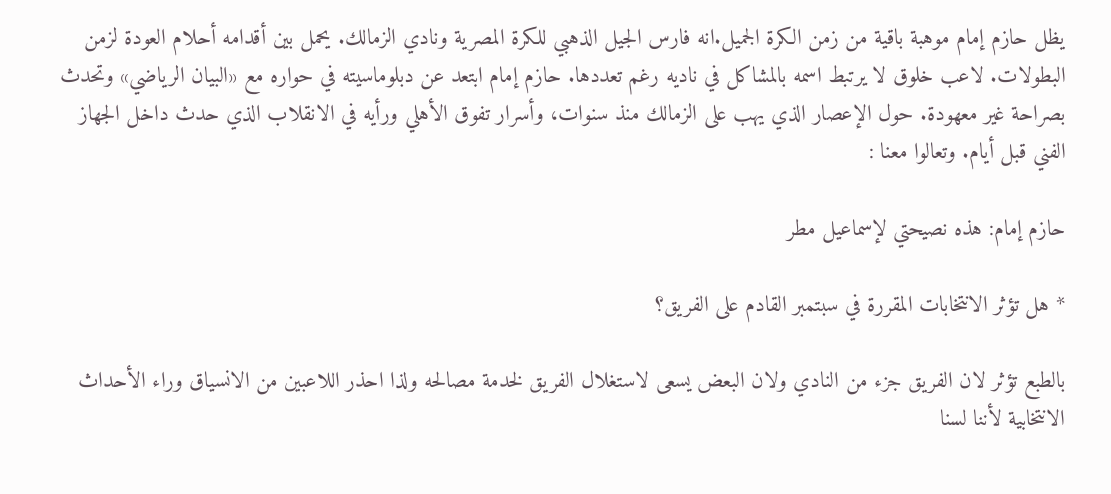يظل حازم إمام موهبة باقية من زمن الكرة الجميل.انه فارس الجيل الذهبي للكرة المصرية ونادي الزمالك. يحمل بين أقدامه أحلام العودة لزمن البطولات. لاعب خلوق لا يرتبط اسمه بالمشاكل في ناديه رغم تعددها. حازم إمام ابتعد عن دبلوماسيته في حواره مع «البيان الرياضي» وتحدث بصراحة غير معهودة. حول الإعصار الذي يهب على الزمالك منذ سنوات، وأسرار تفوق الأهلي ورأيه في الانقلاب الذي حدث داخل الجهاز الفني قبل أيام. وتعالوا معنا :

حازم إمام: هذه نصيحتي لإسماعيل مطر

* هل تؤثر الانتخابات المقررة في سبتمبر القادم على الفريق؟

بالطبع تؤثر لان الفريق جزء من النادي ولان البعض يسعى لاستغلال الفريق لخدمة مصالحه ولذا احذر اللاعبين من الانسياق وراء الأحداث الانتخابية لأننا لسنا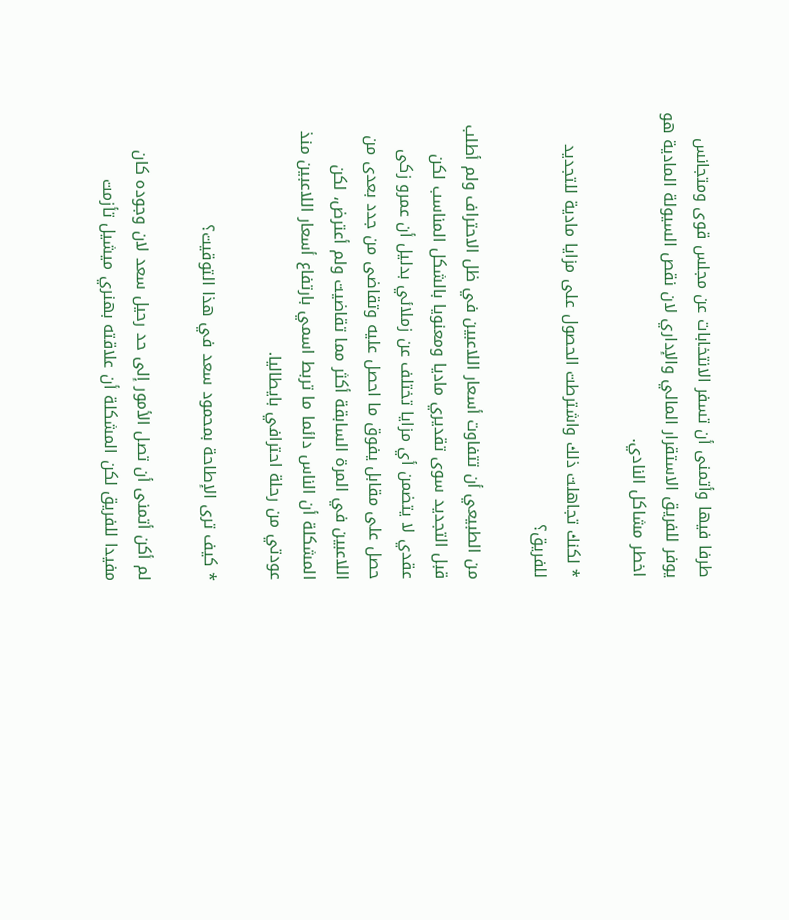طرفا فيها وأتمنى أن تسفر الانتخابات عن مجلس قوى ومتجانس يوفر للفريق الاستقرار المالي والإداري لان نقص السيولة المادية هو اخطر مشاكل النادي.

* لكنك تجاهلت ذلك واشترطت الحصول على مزايا مادية للتجديد للفريق؟

من الطبيعي أن تتفاوت أسعار اللاعبين في ظل الاحتراف ولم أطلب قبل التجديد سوى تقديري ماديا ومعنويا بالشكل المناسب لكن عقدي لا يتضمن أي مزايا تختلف عن زملائي بدليل أن عمرو زكى حصل على مقابل يفوق ما احصل عليه وتقاضى من جدد بعدى من اللاعبين في المرة السابقة أكثر مما تقاضيت ولم أعترض، لكن المشكلة أن الناس دائما ما تربط اسمي بارتفاع أسعار اللاعبين منذ عودتي من رحلة احترافي بايطاليا.

* كيف ترى الإطاحة بمحمود سعد في هذا التوقيت؟

لم أكن أتمنى أن تصل الأمور إلى حد رحيل سعد لان وجوده كان مفيدا للفريق لكن المشكلة أن علاقته بهنري ميشيل تأزمت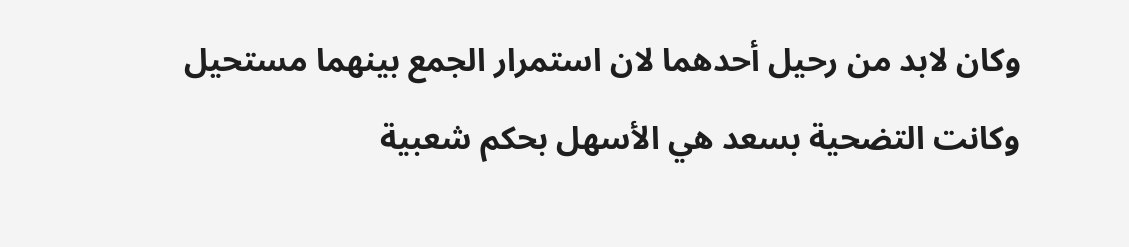وكان لابد من رحيل أحدهما لان استمرار الجمع بينهما مستحيل وكانت التضحية بسعد هي الأسهل بحكم شعبية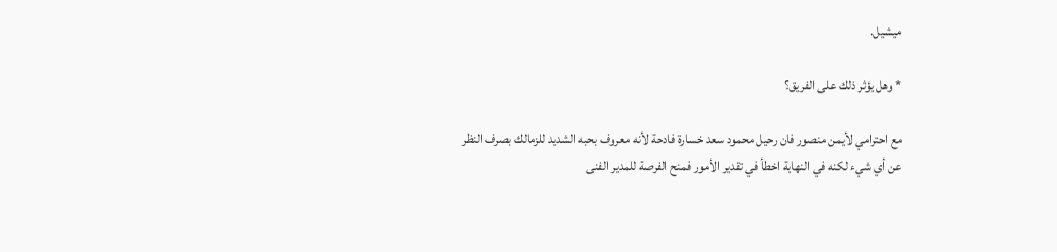ميشيل.

* وهل يؤثر ذلك على الفريق؟

مع احترامي لأيمن منصور فان رحيل محمود سعد خسارة فادحة لأنه معروف بحبه الشديد للزمالك بصرف النظر عن أي شيء لكنه في النهاية اخطأ في تقدير الأمور فمنح الفرصة للمدير الفنى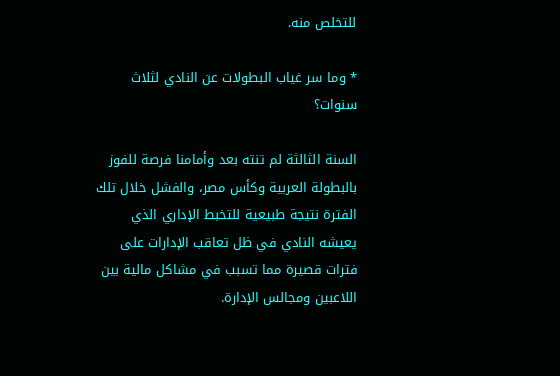للتخلص منه.

* وما سر غياب البطولات عن النادي لثلاث سنوات؟

السنة الثالثة لم تنته بعد وأمامنا فرصة للفوز بالبطولة العربية وكأس مصر، والفشل خلال تلك الفترة نتيجة طبيعية للتخبط الإداري الذي يعيشه النادي في ظل تعاقب الإدارات على فترات قصيرة مما تسبب في مشاكل مالية بين اللاعبين ومجالس الإدارة.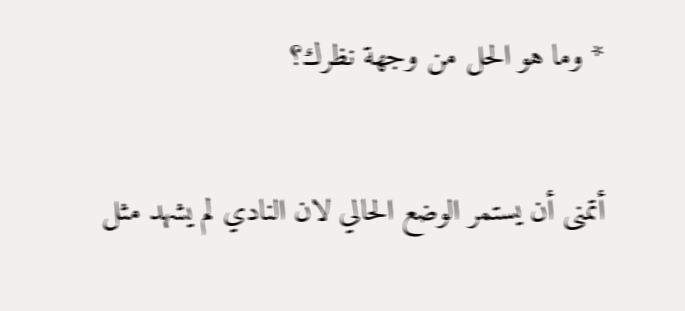* وما هو الحل من وجهة نظرك؟

أتمنى أن يستمر الوضع الحالي لان النادي لم يشهد مثل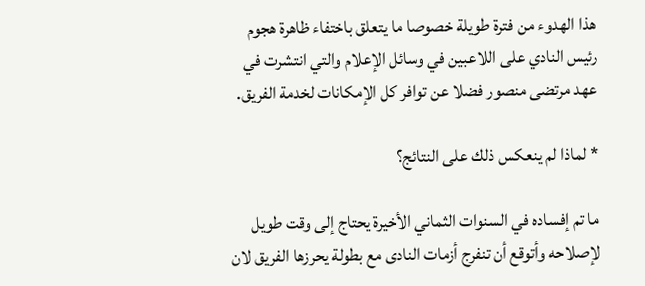هذا الهدوء من فترة طويلة خصوصا ما يتعلق باختفاء ظاهرة هجوم رئيس النادي على اللاعبين في وسائل الإعلام والتي انتشرت في عهد مرتضى منصور فضلا عن توافر كل الإمكانات لخدمة الفريق.

* لماذا لم ينعكس ذلك على النتائج؟

ما تم إفساده في السنوات الثماني الأخيرة يحتاج إلى وقت طويل لإصلاحه وأتوقع أن تنفرج أزمات النادى مع بطولة يحرزها الفريق لان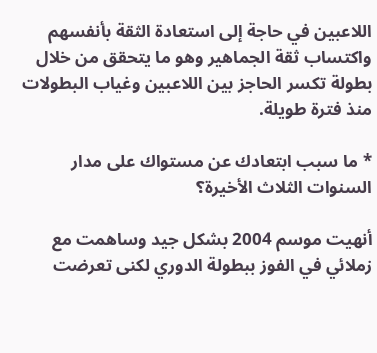اللاعبين في حاجة إلى استعادة الثقة بأنفسهم واكتساب ثقة الجماهير وهو ما يتحقق من خلال بطولة تكسر الحاجز بين اللاعبين وغياب البطولات منذ فترة طويلة.

* ما سبب ابتعادك عن مستواك على مدار السنوات الثلاث الأخيرة؟

أنهيت موسم 2004 بشكل جيد وساهمت مع زملائي في الفوز ببطولة الدوري لكنى تعرضت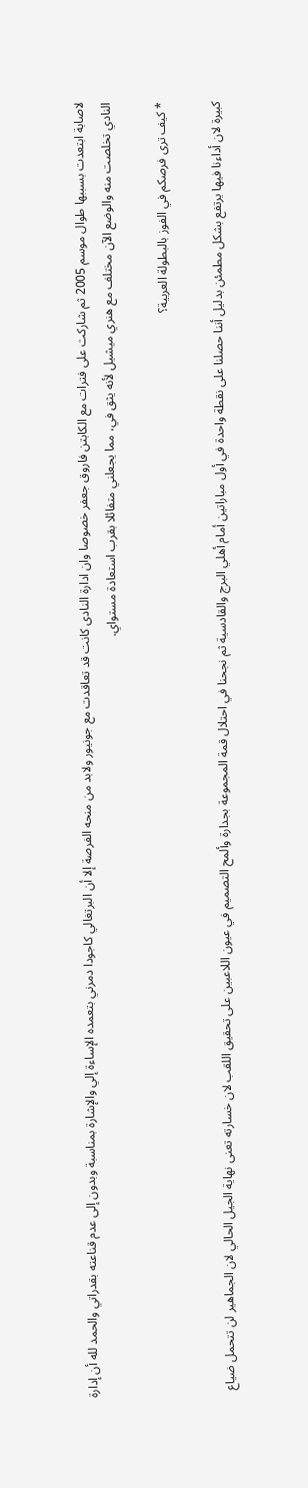لاصابة ابتعدت بسببها طوال موسم 2005 ثم شاركت على فترات مع الكابتن فاروق جعفر خصوصا وان ادارة النادى كانت قد تعاقدت مع جونيور ولابد من منحه الفرصة إلا أن البرتغالي كاجودا دمرني بتعمده الإساءة إلي والإشارة بمناسبة وبدون إلى عدم قناعته بقدراتي والحمد لله أن إدارة النادي تخلصت منه والوضع الآن مختلف مع هنري ميشيل لأنه يثق في، مما يجعلني متفائلا بقرب استعادة مستواي.

* كيف ترى فرصكم في الفوز بالبطولة العربية؟

كبيرة لان أداءنا فيها يرتفع بشكل مطمئن بدليل أننا حصلنا على نقطة واحدة في أول مباراتين أمام أهلي البرج والقادسية ثم نجحنا في احتلال قمة المجموعة بجدارة وألمح التصميم في عيون اللاعبين على تحقيق اللقب لان خسارته تعنى نهاية الجيل الحالي لان الجماهير لن تتحمل ضياع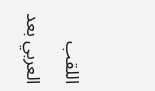اللقب العربي بعد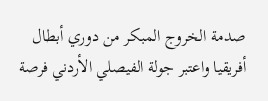صدمة الخروج المبكر من دوري أبطال أفريقيا واعتبر جولة الفيصلي الأردني فرصة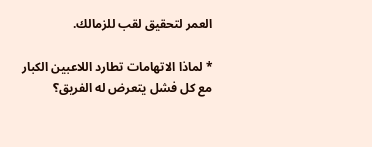العمر لتحقيق لقب للزمالك.

* لماذا الاتهامات تطارد اللاعبين الكبار مع كل فشل يتعرض له الفريق؟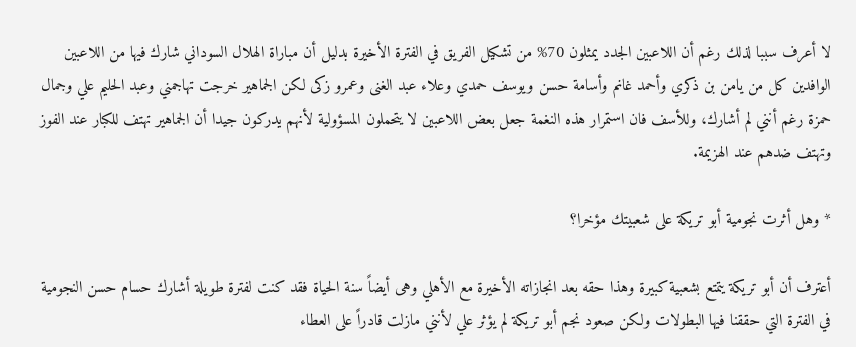لا أعرف سببا لذلك رغم أن اللاعبين الجدد يمثلون 70% من تشكيل الفريق في الفترة الأخيرة بدليل أن مباراة الهلال السوداني شارك فيها من اللاعبين الوافدين كل من يامن بن ذكري وأحمد غانم وأسامة حسن ويوسف حمدي وعلاء عبد الغنى وعمرو زكى لكن الجماهير خرجت تهاجمني وعبد الحليم علي وجمال حمزة رغم أنني لم أشارك، وللأسف فان استمرار هذه النغمة جعل بعض اللاعبين لا يتحملون المسؤولية لأنهم يدركون جيدا أن الجماهير تهتف للكبار عند الفوز وتهتف ضدهم عند الهزيمة.

* وهل أثرت نجومية أبو تريكة على شعبيتك مؤخرا؟

أعترف أن أبو تريكة يتمتع بشعبية كبيرة وهذا حقه بعد انجازاته الأخيرة مع الأهلي وهى أيضاً سنة الحياة فقد كنت لفترة طويلة أشارك حسام حسن النجومية في الفترة التي حققنا فيها البطولات ولكن صعود نجم أبو تريكة لم يؤثر علي لأنني مازلت قادراً على العطاء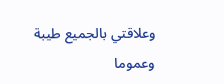وعلاقتي بالجميع طيبة وعموما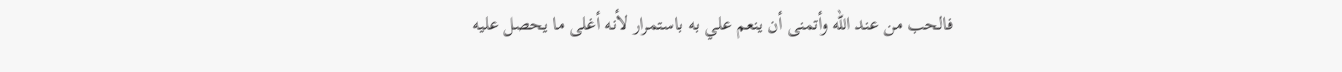فالحب من عند الله وأتمنى أن ينعم علي به باستمرار لأنه أغلى ما يحصل عليه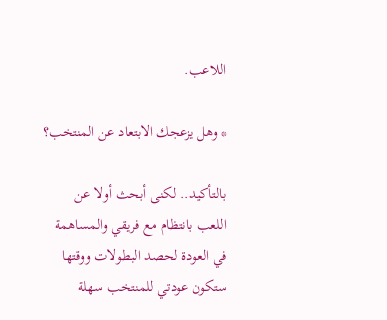اللاعب.

* وهل يزعجك الابتعاد عن المنتخب؟

بالتأكيد.. لكنى أبحث أولا عن اللعب بانتظام مع فريقي والمساهمة في العودة لحصد البطولات ووقتها ستكون عودتي للمنتخب سهلة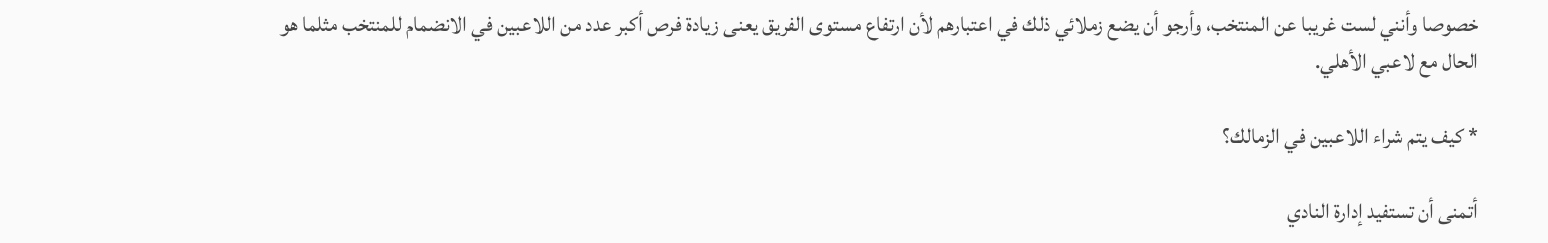خصوصا وأنني لست غريبا عن المنتخب، وأرجو أن يضع زملائي ذلك في اعتبارهم لأن ارتفاع مستوى الفريق يعنى زيادة فرص أكبر عدد من اللاعبين في الانضمام للمنتخب مثلما هو الحال مع لاعبي الأهلي.

* كيف يتم شراء اللاعبين في الزمالك؟

أتمنى أن تستفيد إدارة النادي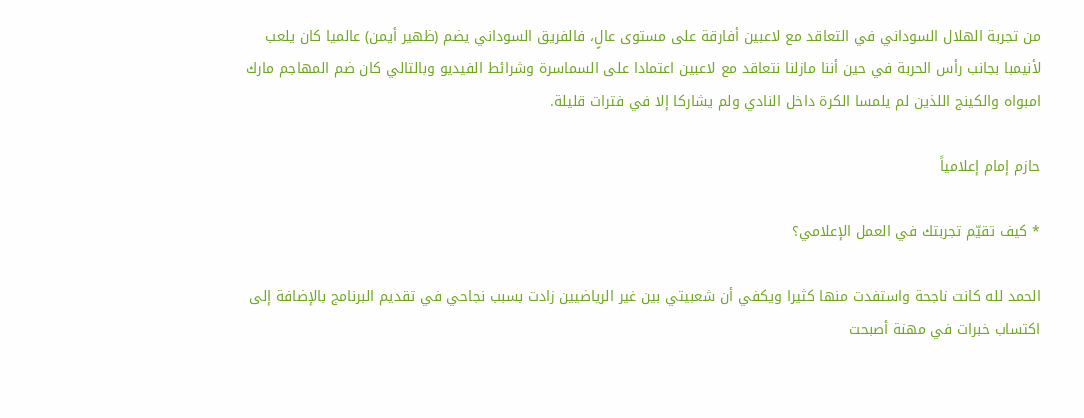من تجربة الهلال السوداني في التعاقد مع لاعبين أفارقة على مستوى عالٍ، فالفريق السوداني يضم (ظهير أيمن) عالميا كان يلعب لأنيمبا بجانب رأس الحربة في حين أننا مازلنا نتعاقد مع لاعبين اعتمادا على السماسرة وشرائط الفيديو وبالتالي كان ضم المهاجم مارك امبواه والكينج اللذين لم يلمسا الكرة داخل النادي ولم يشاركا إلا في فترات قليلة.

حازم إمام إعلامياً

* كيف تقيّم تجربتك في العمل الإعلامي؟

الحمد لله كانت ناجحة واستفدت منها كثيرا ويكفي أن شعبيتي بين غير الرياضيين زادت بسبب نجاحي في تقديم البرنامج بالإضافة إلى اكتساب خبرات في مهنة أصبحت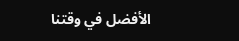الأفضل في وقتنا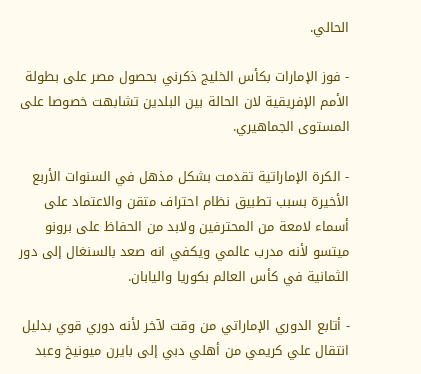الحالي.

- فوز الإمارات بكأس الخليج ذكرني بحصول مصر على بطولة الأمم الإفريقية لان الحالة بين البلدين تشابهت خصوصا على المستوى الجماهيري.

- الكرة الإماراتية تقدمت بشكل مذهل في السنوات الأربع الأخيرة بسبب تطبيق نظام احتراف متقن والاعتماد على أسماء لامعة من المحترفين ولابد من الحفاظ على برونو ميتسو لأنه مدرب عالمي ويكفي انه صعد بالسنغال إلى دور الثمانية في كأس العالم بكوريا واليابان.

- أتابع الدوري الإماراتي من وقت لآخر لأنه دوري قوي بدليل انتقال علي كريمي من أهلي دبي إلى بايرن ميونيخ وعبد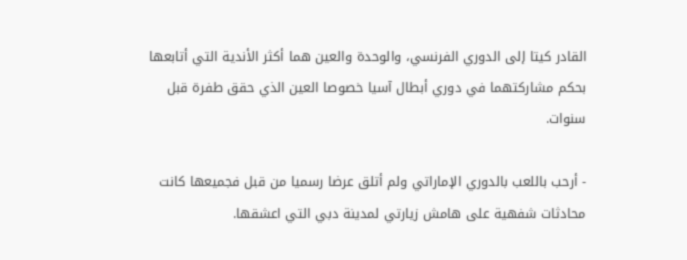القادر كيتا إلى الدوري الفرنسي، والوحدة والعين هما أكثر الأندية التي أتابعها بحكم مشاركتهما في دوري أبطال آسيا خصوصا العين الذي حقق طفرة قبل سنوات.

- أرحب باللعب بالدوري الإماراتي ولم أتلق عرضا رسميا من قبل فجميعها كانت محادثات شفهية على هامش زيارتي لمدينة دبي التي اعشقها.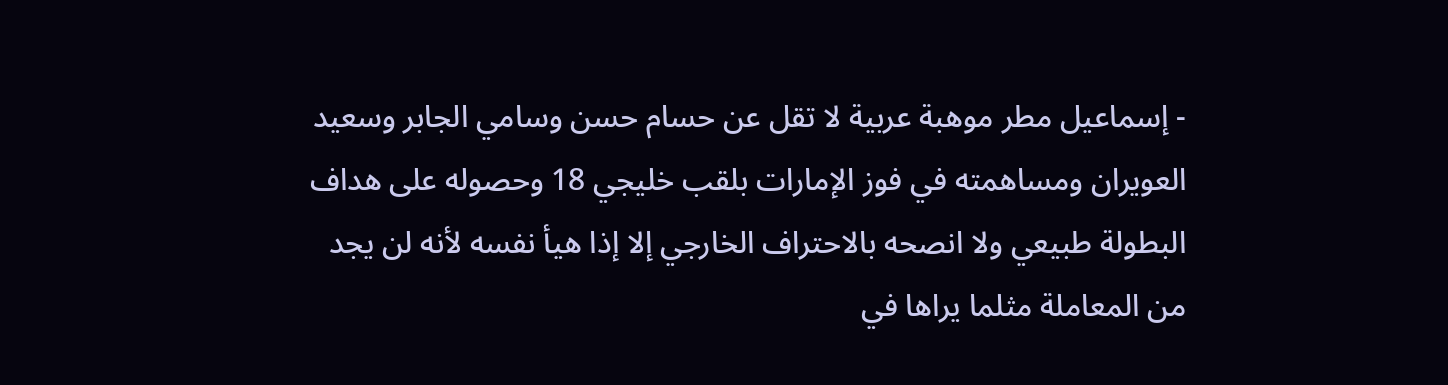- إسماعيل مطر موهبة عربية لا تقل عن حسام حسن وسامي الجابر وسعيد العويران ومساهمته في فوز الإمارات بلقب خليجي 18 وحصوله على هداف البطولة طبيعي ولا انصحه بالاحتراف الخارجي إلا إذا هيأ نفسه لأنه لن يجد من المعاملة مثلما يراها في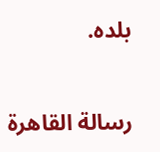بلده.

رسالة القاهرة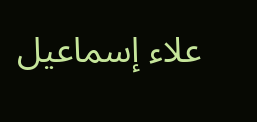علاء إسماعيل